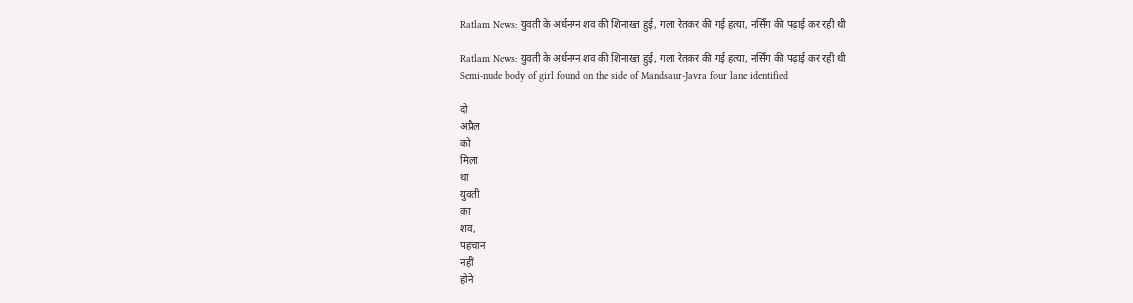Ratlam News: युवती के अर्धनग्न शव की शिनाख्त हुई, गला रेतकर की गई हत्या, नर्सिंग की पढ़ाई कर रही थी

Ratlam News: युवती के अर्धनग्न शव की शिनाख्त हुई, गला रेतकर की गई हत्या, नर्सिंग की पढ़ाई कर रही थी
Semi-nude body of girl found on the side of Mandsaur-Javra four lane identified

दो
अप्रैल
को
मिला
था
युवती
का
शव,
पहचान
नहीं
होने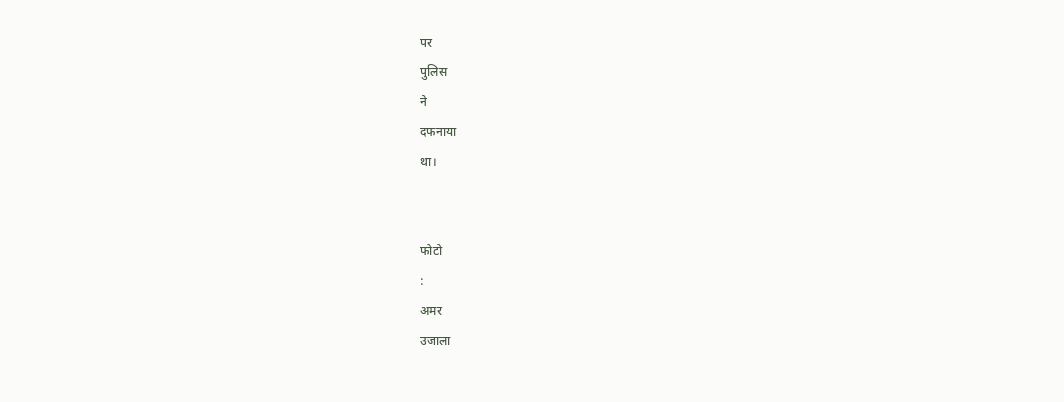पर
पुलिस
ने
दफनाया
था।


फोटो
:
अमर
उजाला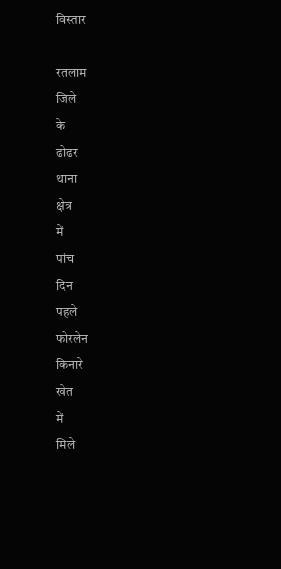विस्तार

रतलाम
जिले
के
ढोढर
थाना
क्षेत्र
में
पांच
दिन
पहले
फोरलेन
किनारे
खेत
में
मिले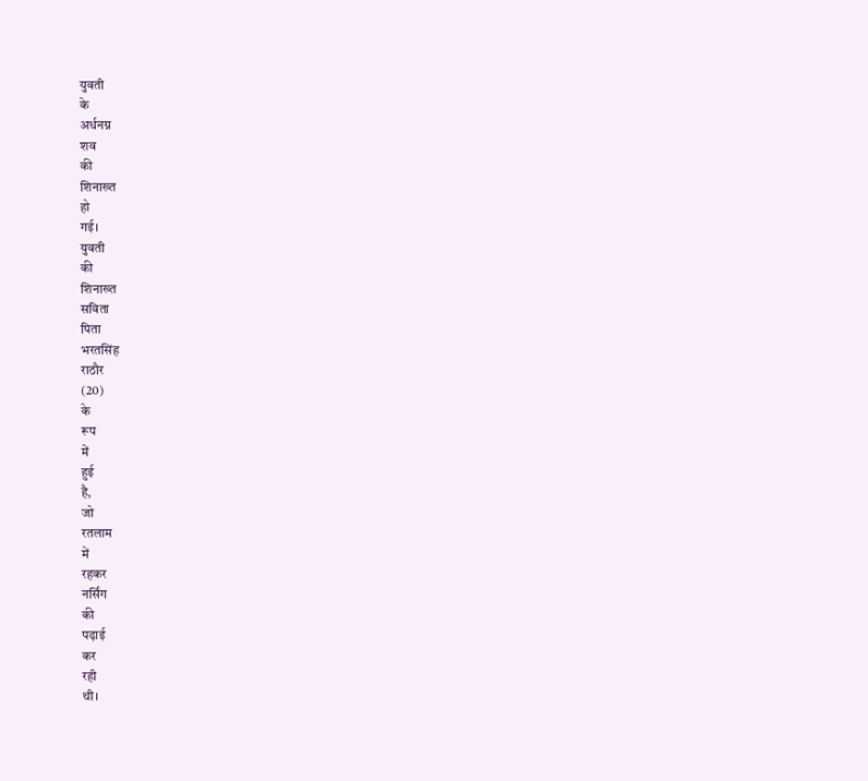युवती
के
अर्धनग्न
शव
की
शिनाख्त
हो
गई।
युवती
की
शिनाख्त
सविता
पिता
भरतसिंह
राठौर
(20)
के
रूप
में
हुई
है,
जो
रतलाम
में
रहकर
नर्सिंग
की
पढ़ाई
कर
रही
थी।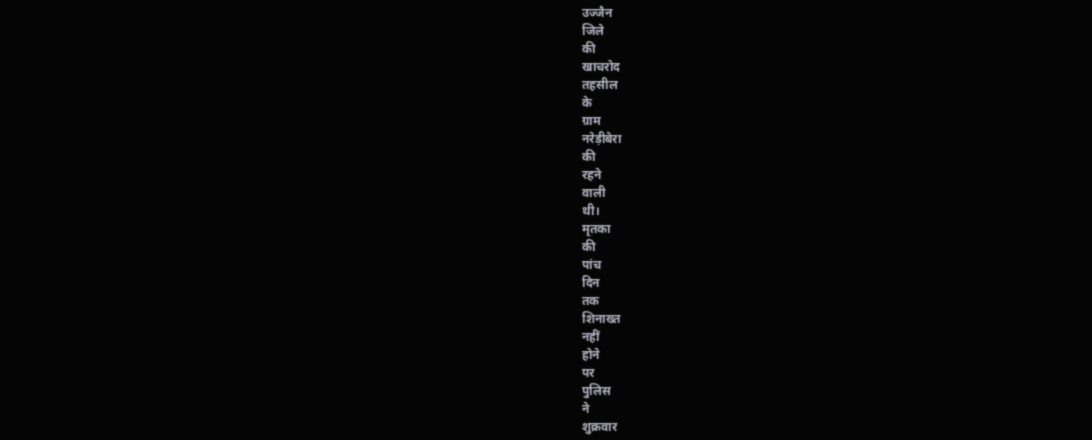उज्जैन
जिले
की
खाचरोद
तहसील
के
ग्राम
नरेड़ीबेरा
की
रहने
वाली
थी।
मृतका
की
पांच
दिन
तक
शिनाख्त
नहीं
होने
पर
पुलिस
ने
शुक्रवार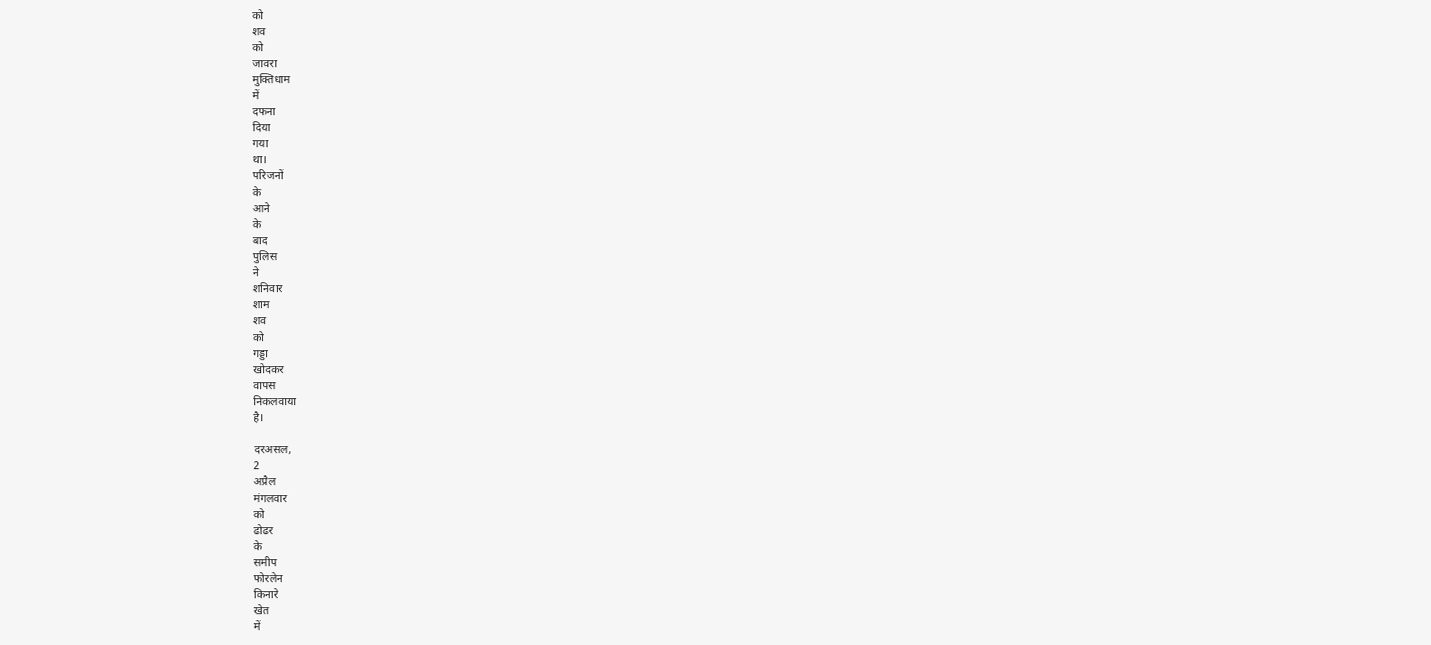को
शव
को
जावरा
मुक्तिधाम
में
दफना
दिया
गया
था।
परिजनों
के
आने
के
बाद
पुलिस
ने
शनिवार
शाम
शव
को
गड्डा
खोदकर
वापस
निकलवाया
है।

दरअसल,
2
अप्रैल
मंगलवार
को
ढोढर
के
समीप
फोरलेन
किनारे
खेत
में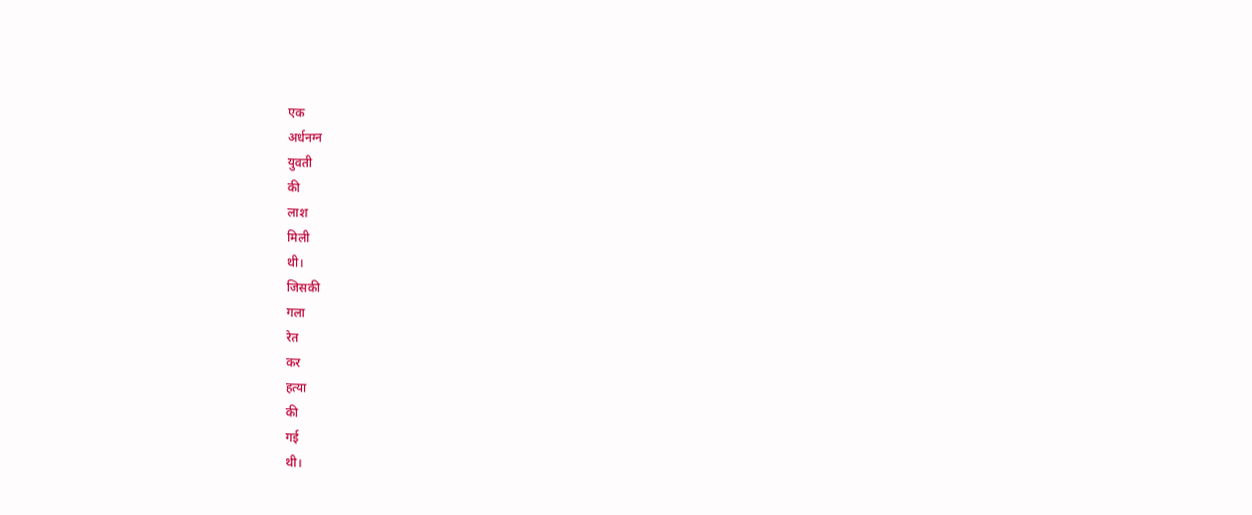एक
अर्धनग्न
युवती
की
लाश
मिली
थी।
जिसकी
गला
रेत
कर
हत्या
की
गई
थी।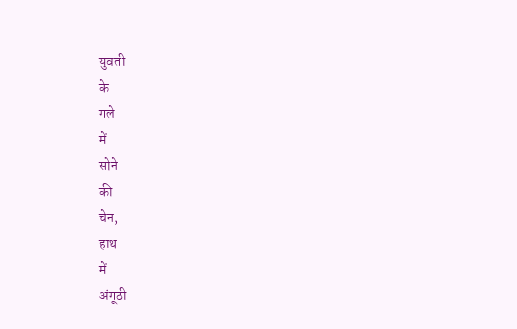युवती
के
गले
में
सोने
की
चेन,
हाथ
में
अंगूठी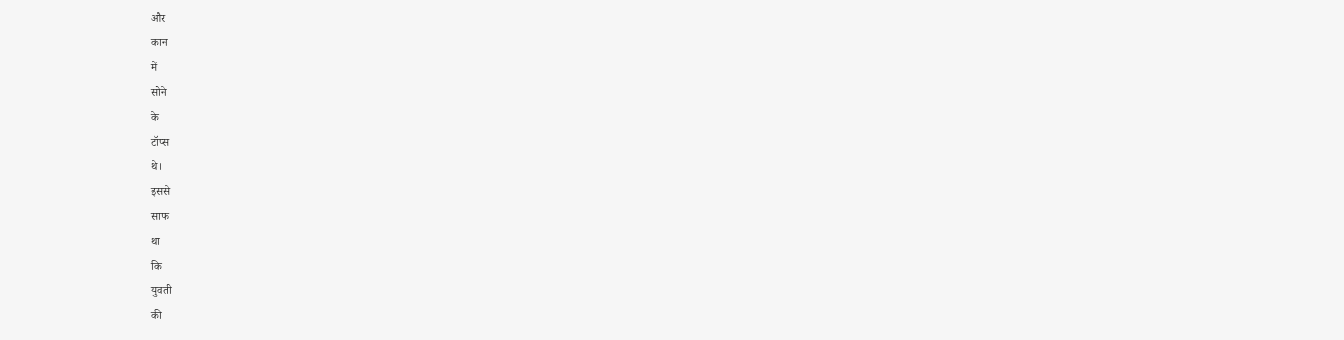और
कान
में
सोने
के
टॉप्स
थे।
इससे
साफ
था
कि
युवती
की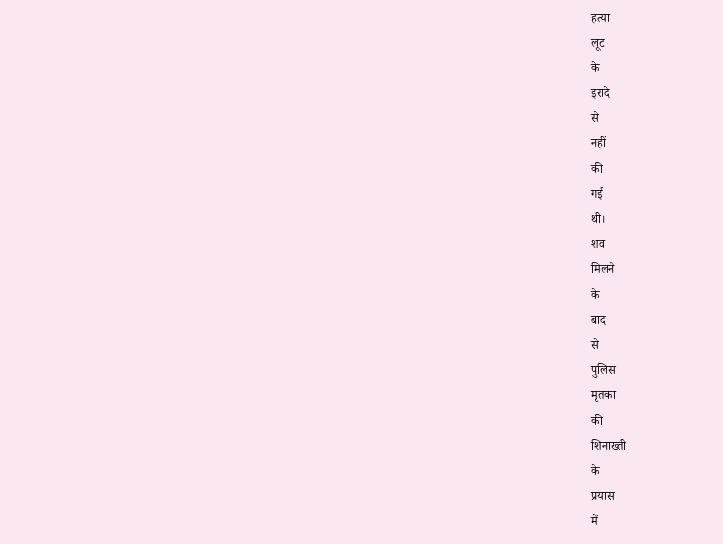हत्या
लूट
के
इरादे
से
नहीं
की
गई
थी।
शव
मिलने
के
बाद
से
पुलिस
मृतका
की
शिनाख्ती
के
प्रयास
में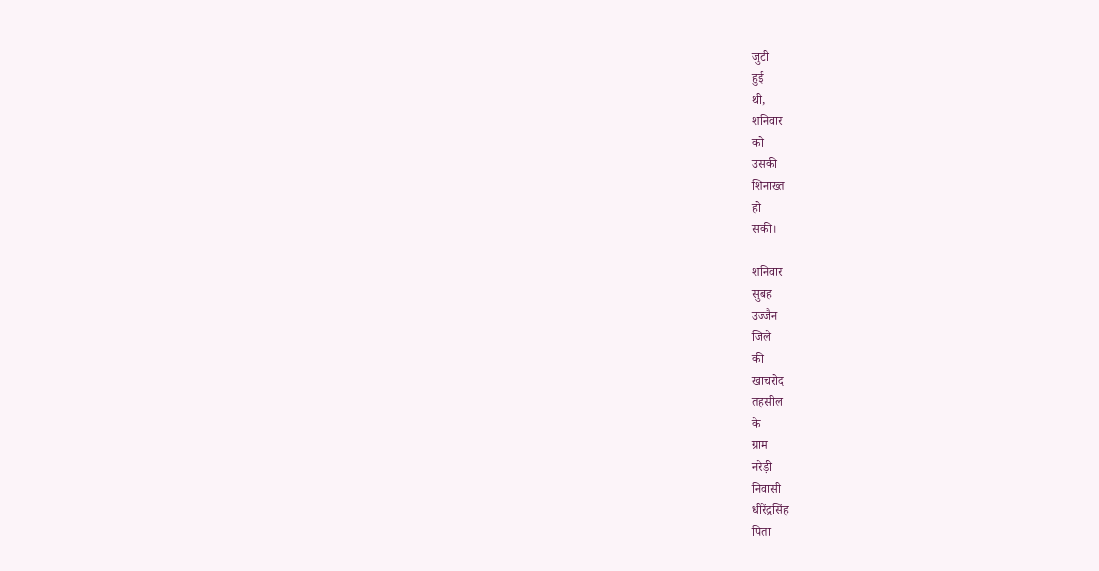जुटी
हुई
थी,
शनिवार
को
उसकी
शिनाख्त
हो
सकी।

शनिवार
सुबह
उज्जैन
जिले
की
खाचरोद
तहसील
के
ग्राम
नरेड़ी
निवासी
धीरेंद्रसिंह
पिता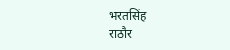भरतसिंह
राठौर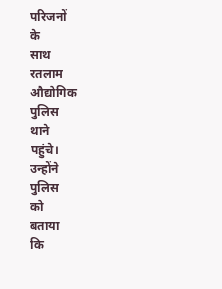परिजनों
के
साथ
रतलाम
औद्योगिक
पुलिस
थाने
पहुंचे।
उन्होंने
पुलिस
को
बताया
कि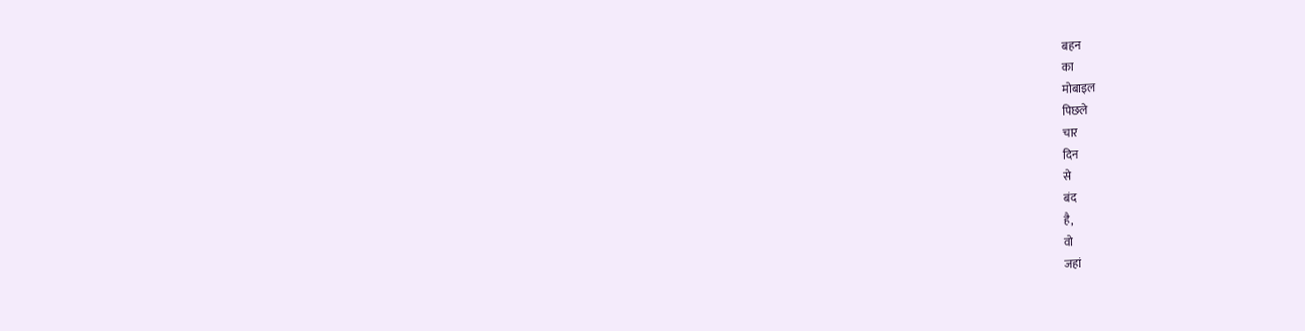बहन
का
मोबाइल
पिछले
चार
दिन
से
बंद
है,
वो
जहां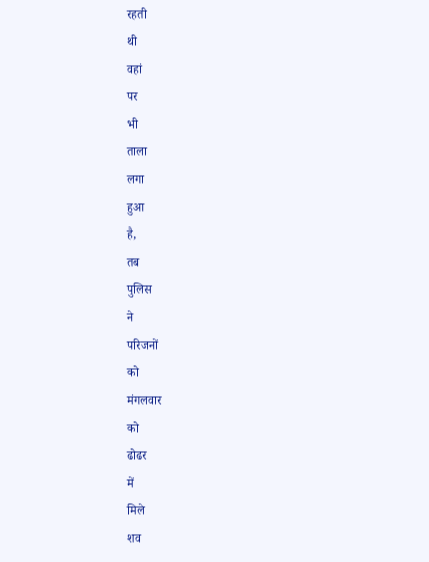रहती
थी
वहां
पर
भी
ताला
लगा
हुआ
है,
तब
पुलिस
ने
परिजनों
को
मंगलवार
को
ढोढर
में
मिले
शव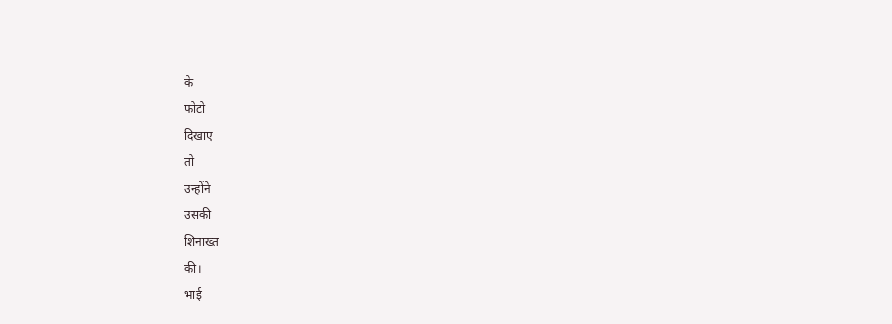के
फोटो
दिखाए
तो
उन्होंने
उसकी
शिनाख्त
की।
भाई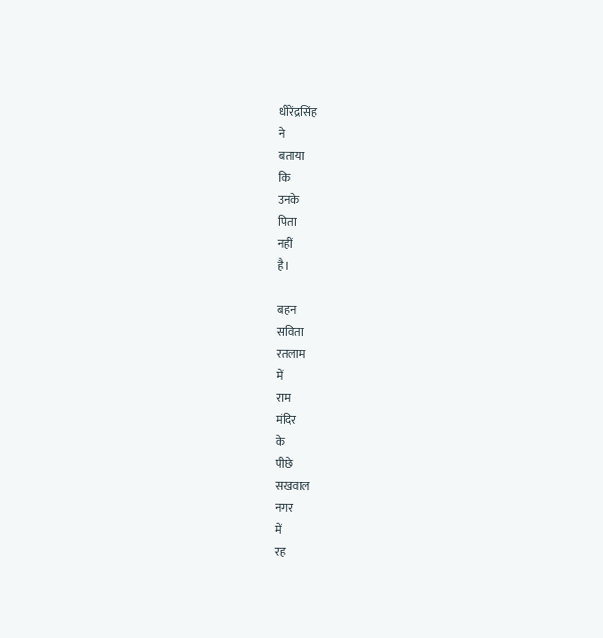धीरेंद्रसिंह
ने
बताया
कि
उनके
पिता
नहीं
है।

बहन
सविता
रतलाम
में
राम
मंदिर
के
पीछे
सखवाल
नगर
में
रह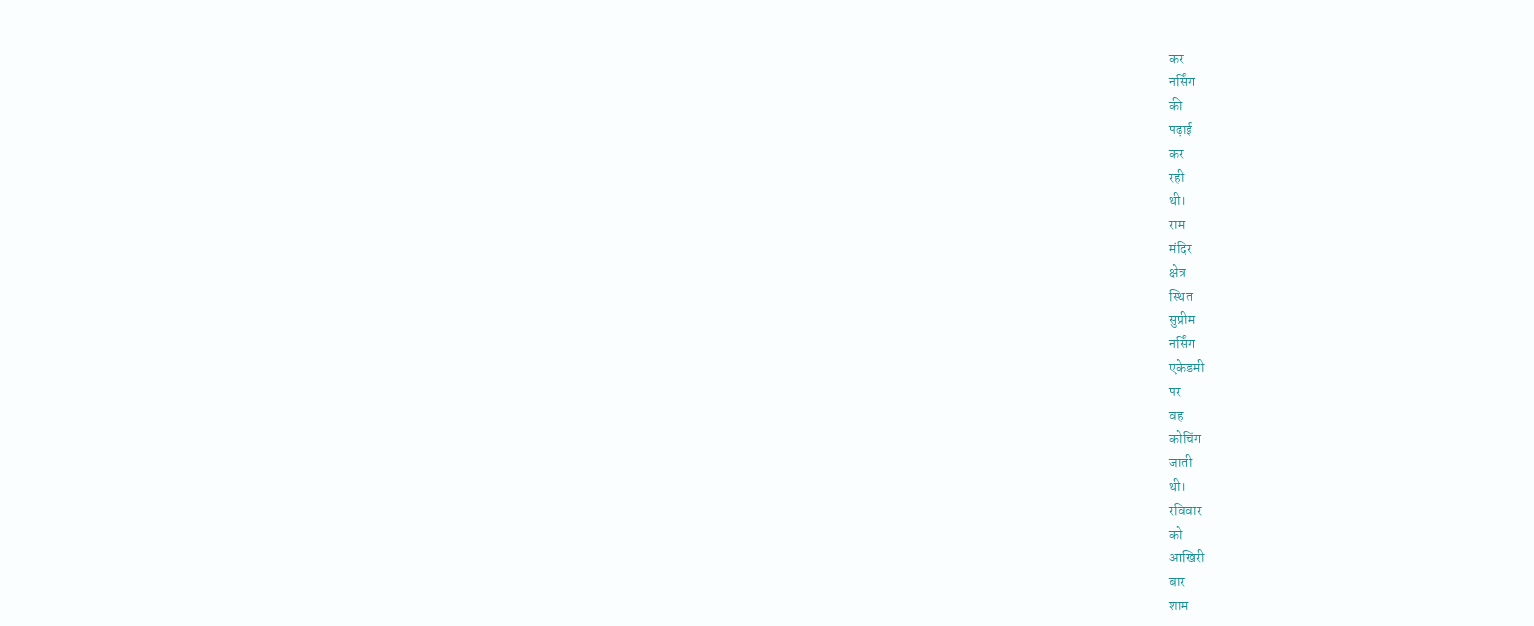कर
नर्सिंग
की
पढ़ाई
कर
रही
थी।
राम
मंदिर
क्षेत्र
स्थित
सुप्रीम
नर्सिंग
एकेडमी
पर
वह
कोचिंग
जाती
थी।
रविवार
को
आखिरी
बार
शाम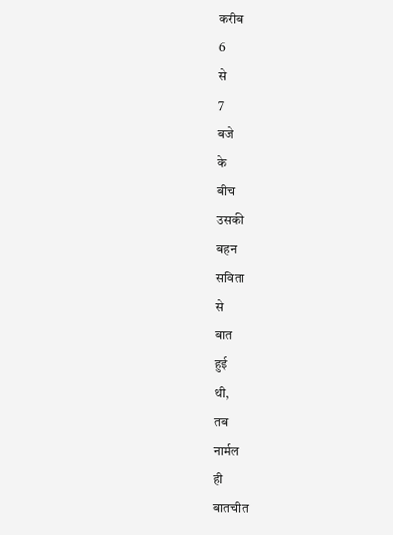करीब
6
से
7
बजे
के
बीच
उसकी
बहन
सविता
से
बात
हुई
थी,
तब
नार्मल
ही
बातचीत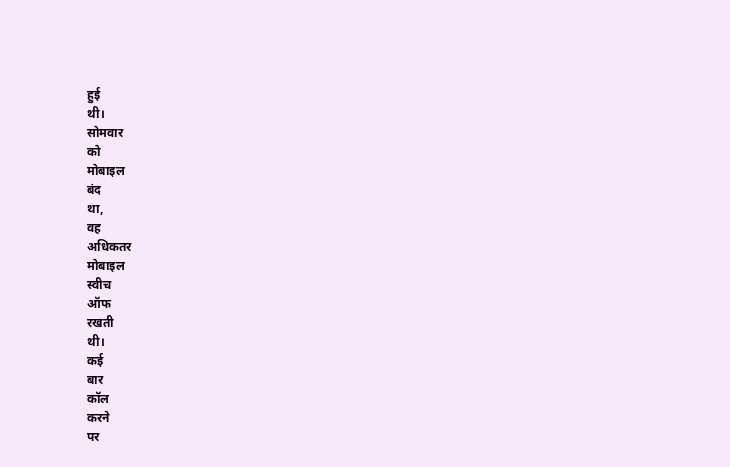हुई
थी।
सोमवार
को
मोबाइल
बंद
था,
वह
अधिकतर
मोबाइल
स्वीच
ऑफ
रखती
थी।
कई
बार
कॉल
करने
पर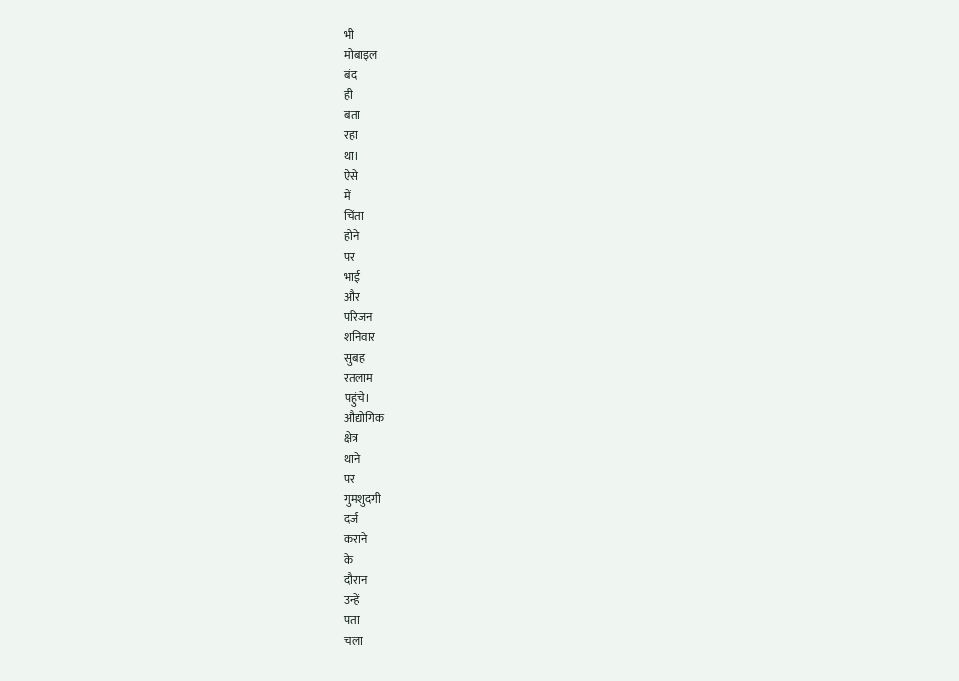भी
मोबाइल
बंद
ही
बता
रहा
था।
ऐसे
में
चिंता
होने
पर
भाई
और
परिजन
शनिवार
सुबह
रतलाम
पहुंचे।
औद्योगिक
क्षेत्र
थाने
पर
गुमशुदगी
दर्ज
कराने
के
दौरान
उन्हें
पता
चला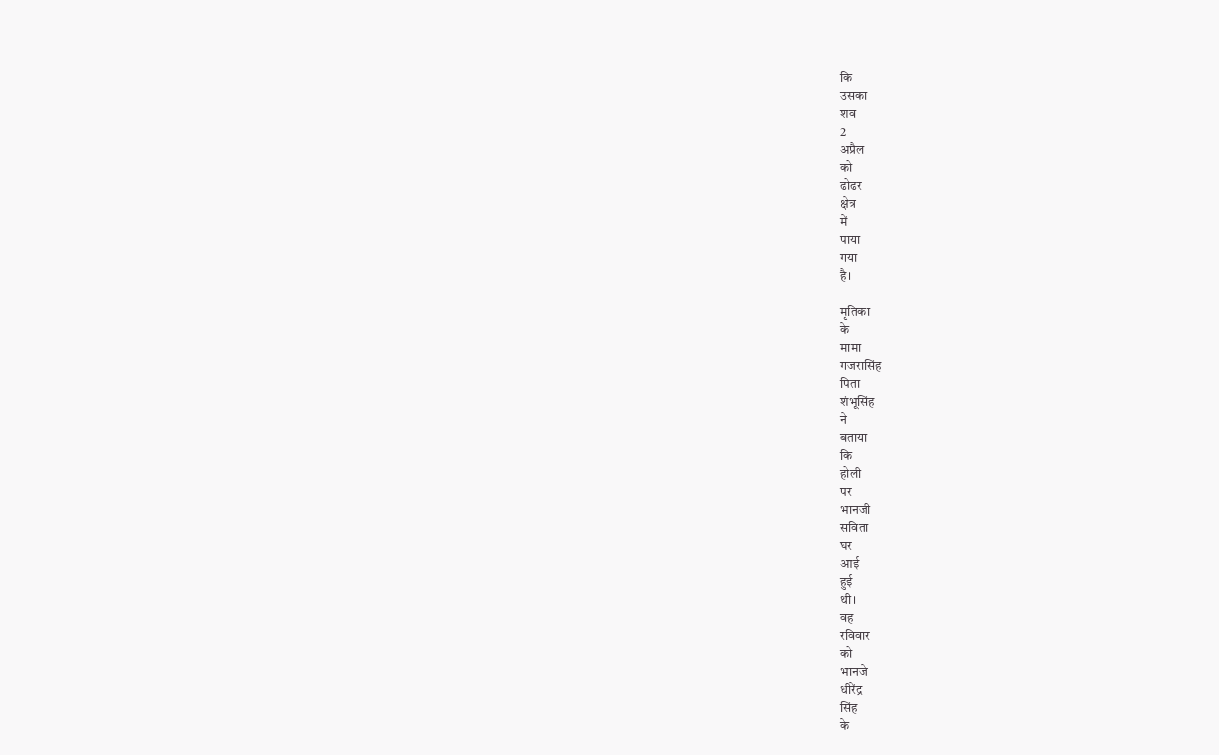कि
उसका
शव
2
अप्रैल
को
ढोढर
क्षेत्र
में
पाया
गया
है।

मृतिका
के
मामा
गजरासिंह
पिता
शंभूसिंह
ने
बताया
कि
होली
पर
भानजी
सविता
घर
आई
हुई
थी।
वह
रविवार
को
भानजे
धीरेंद्र
सिंह
के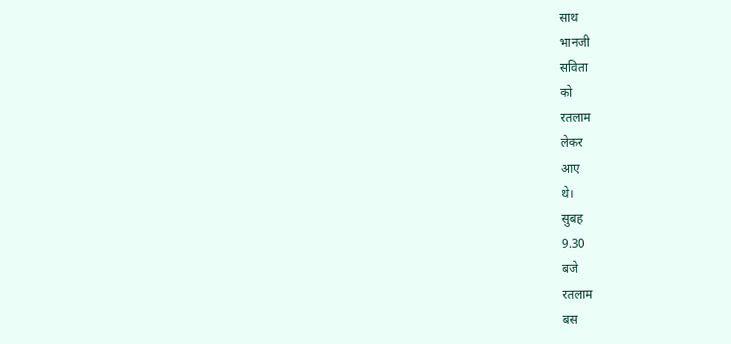साथ
भानजी
सविता
को
रतलाम
लेकर
आए
थे।
सुबह
9.30
बजे
रतलाम
बस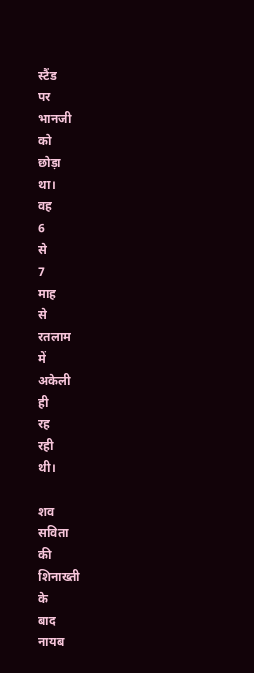स्टैंड
पर
भानजी
को
छोड़ा
था।
वह
6
से
7
माह
से
रतलाम
में
अकेली
ही
रह
रही
थी।

शव
सविता
की
शिनाख्ती
के
बाद
नायब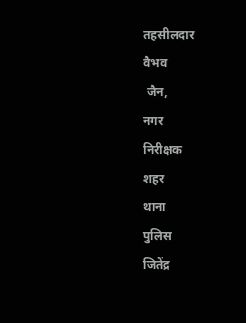तहसीलदार
वैभव
 जैन,
नगर
निरीक्षक
शहर
थाना
पुलिस
जितेंद्र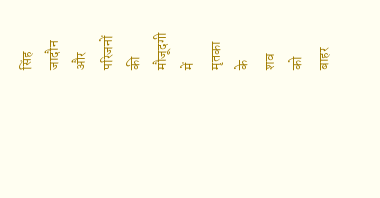सिंह
जादौन
और
परिजनों
की
मौजूदगी
में
मृतका
के
शव
को
बाहर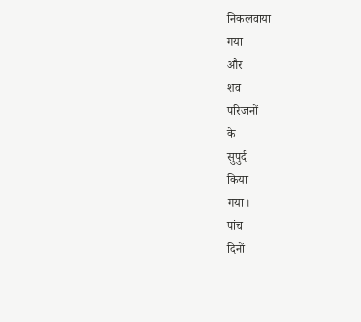निकलवाया
गया
और
शव
परिजनों
के
सुपुर्द
किया
गया।
पांच
दिनों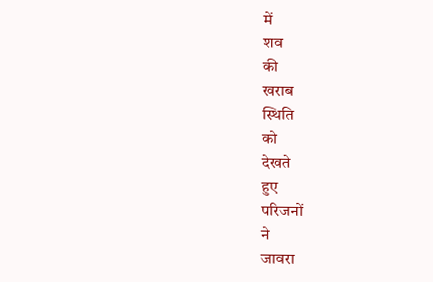में
शव
की
खराब
स्थिति
को
देखते
हुए
परिजनों
ने
जावरा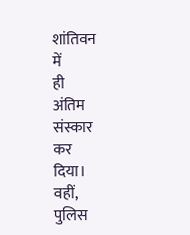शांतिवन
में
ही
अंतिम
संस्कार
कर
दिया।
वहीं,
पुलिस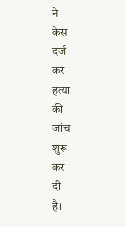ने
केस
दर्ज
कर
हत्या
की
जांच
शुरू
कर
दी
है।